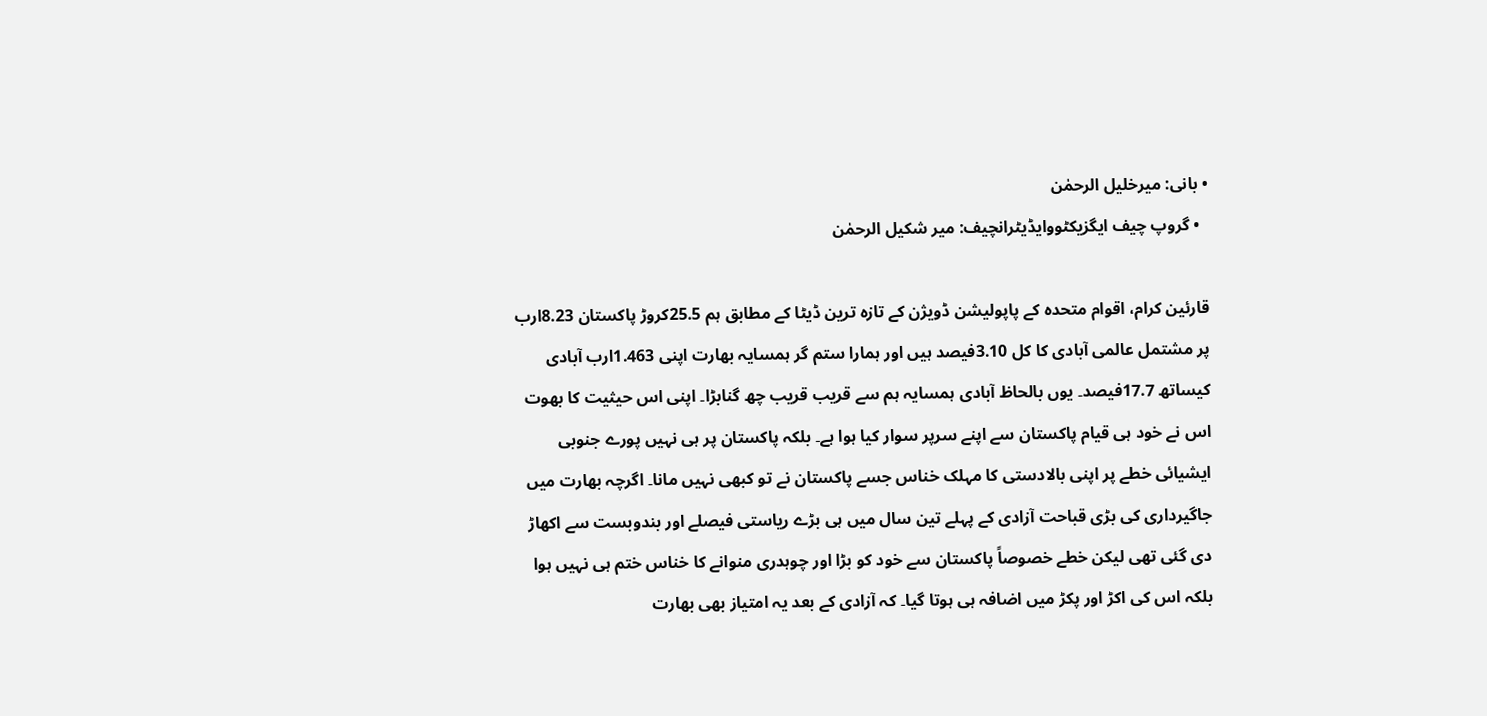• بانی: میرخلیل الرحمٰن
  • گروپ چیف ایگزیکٹووایڈیٹرانچیف: میر شکیل الرحمٰن

قارئین کرام، اقوام متحدہ کے پاپولیشن ڈویژن کے تازہ ترین ڈیٹا کے مطابق ہم 25.5کروڑ پاکستان 8.23ارب پر مشتمل عالمی آبادی کا کل 3.10فیصد ہیں اور ہمارا ستم گر ہمسایہ بھارت اپنی 1.463ارب آبادی کیساتھ 17.7فیصد۔ یوں بالحاظ آبادی ہمسایہ ہم سے قریب قریب چھ گنابڑا۔ اپنی اس حیثیت کا بھوت اس نے خود ہی قیام پاکستان سے اپنے سرپر سوار کیا ہوا ہے۔ بلکہ پاکستان پر ہی نہیں پورے جنوبی ایشیائی خطے پر اپنی بالادستی کا مہلک خناس جسے پاکستان نے تو کبھی نہیں مانا۔ اگرچہ بھارت میں جاگیرداری کی بڑی قباحت آزادی کے پہلے تین سال میں ہی بڑے ریاستی فیصلے اور بندوبست سے اکھاڑ دی گئی تھی لیکن خطے خصوصاً پاکستان سے خود کو بڑا اور چوہدری منوانے کا خناس ختم ہی نہیں ہوا بلکہ اس کی اکڑ اور پکڑ میں اضافہ ہی ہوتا گیا۔ کہ آزادی کے بعد یہ امتیاز بھی بھارت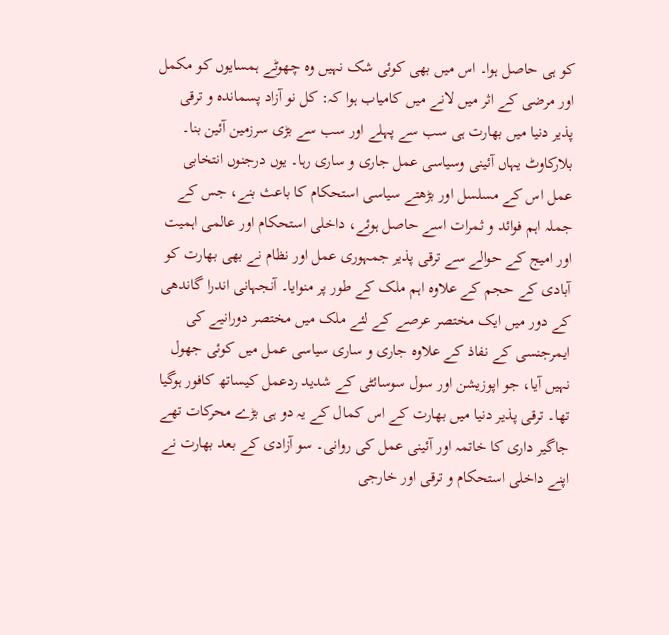کو ہی حاصل ہوا۔ اس میں بھی کوئی شک نہیں وہ چھوٹے ہمسایوں کو مکمل اور مرضی کے اثر میں لانے میں کامیاب ہوا کہ: کل نو آزاد پسماندہ و ترقی پذیر دنیا میں بھارت ہی سب سے پہلے اور سب سے بڑی سرزمین آئین بنا۔ بلارکاوٹ یہاں آئینی وسیاسی عمل جاری و ساری رہا۔ یوں درجنوں انتخابی عمل اس کے مسلسل اور بڑھتے سیاسی استحکام کا باعث بنے، جس کے جملہ اہم فوائد و ثمرات اسے حاصل ہوئے، داخلی استحکام اور عالمی اہمیت اور امیج کے حوالے سے ترقی پذیر جمہوری عمل اور نظام نے بھی بھارت کو آبادی کے حجم کے علاوہ اہم ملک کے طور پر منوایا۔ آنجہانی اندرا گاندھی کے دور میں ایک مختصر عرصے کے لئے ملک میں مختصر دورانیے کی ایمرجنسی کے نفاذ کے علاوہ جاری و ساری سیاسی عمل میں کوئی جھول نہیں آیا، جو اپوزیشن اور سول سوسائٹی کے شدید ردعمل کیساتھ کافور ہوگیا تھا۔ ترقی پذیر دنیا میں بھارت کے اس کمال کے یہ دو ہی بڑے محرکات تھے جاگیر داری کا خاتمہ اور آئینی عمل کی روانی۔ سو آزادی کے بعد بھارت نے اپنے داخلی استحکام و ترقی اور خارجی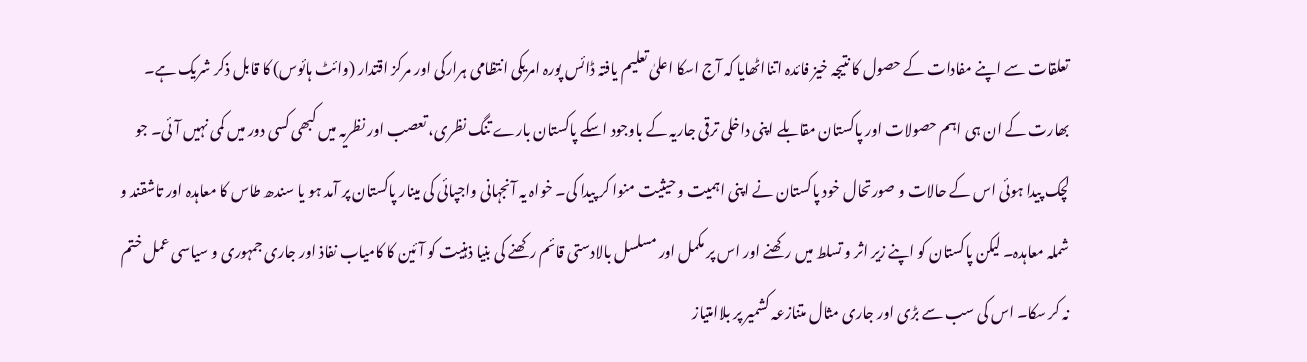تعلقات سے اپنے مفادات کے حصول کا نتیجہ خیز فائدہ اتنااٹھایا کہ آج اسکا اعلیٰ تعلیم یافتہ ڈائس پورہ امریکی انتظامی ہرارکی اور مرکز اقتدار (وائٹ ہائوس) کا قابل ذکر شریک ہے۔ بھارت کے ان ہی اہم حصولات اور پاکستان مقابلے اپنی داخلی ترقی جاریہ کے باوجود اسکے پاکستان بارے تنگ نظری، تعصب اور نظریہ میں کبھی کسی دور میں کمی نہیں آئی۔ جو لچک پیدا ہوئی اس کے حالات و صورتحال خود پاکستان نے اپنی اہمیت و حیثیت منوا کر پیدا کی۔ خواہ یہ آنجہانی واجپائی کی مینار پاکستان پر آمد ہو یا سندھ طاس کا معاہدہ اور تاشقند و شملہ معاہدہ۔ لیکن پاکستان کو اپنے زیر اثر و تسلط میں رکھنے اور اس پر مکمل اور مسلسل بالادستی قائم رکھنے کی بنیا ذہنیت کو آئین کا کامیاب نفاذ اور جاری جمہوری و سیاسی عمل ختم نہ کر سکا۔ اس کی سب سے بڑی اور جاری مثال متنازعہ کشمیر پر بلاامتیاز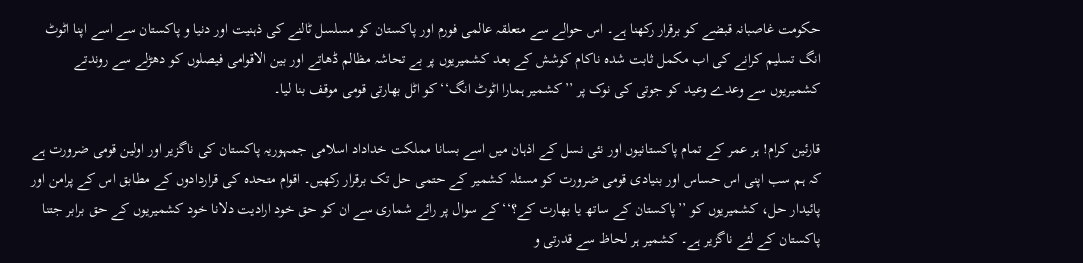حکومت غاصبانہ قبضے کو برقرار رکھنا ہے۔ اس حوالے سے متعلقہ عالمی فورم اور پاکستان کو مسلسل ٹالنے کی ذہنیت اور دنیا و پاکستان سے اسے اپنا اٹوٹ انگ تسلیم کرانے کی اب مکمل ثابت شدہ ناکام کوشش کے بعد کشمیریوں پر بے تحاشہ مظالم ڈھاتے اور بین الاقوامی فیصلوں کو دھڑلے سے روندتے کشمیریوں سے وعدے وعید کو جوتی کی نوک پر ’’کشمیر ہمارا اٹوٹ انگ‘‘کو اٹل بھارتی قومی موقف بنا لیا۔

قارئین کرام! ہر عمر کے تمام پاکستانیوں اور نئی نسل کے اذہان میں اسے بسانا مملکت خداداد اسلامی جمہوریہ پاکستان کی ناگزیر اور اولین قومی ضرورت ہے کہ ہم سب اپنی اس حساس اور بنیادی قومی ضرورت کو مسئلہ کشمیر کے حتمی حل تک برقرار رکھیں۔ اقوام متحدہ کی قراردادوں کے مطابق اس کے پرامن اور پائیدار حل، کشمیریوں کو ’’پاکستان کے ساتھ یا بھارت کے؟‘‘کے سوال پر رائے شماری سے ان کو حق خود ارادیت دلانا خود کشمیریوں کے حق برابر جتنا پاکستان کے لئے ناگزیر ہے۔ کشمیر ہر لحاظ سے قدرتی و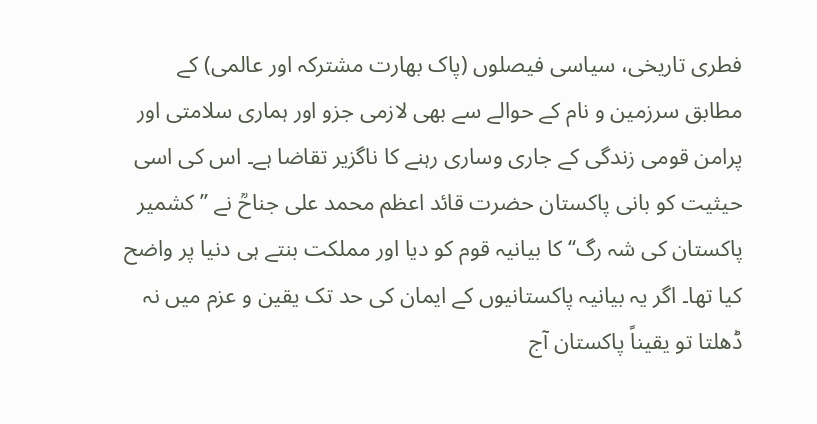فطری تاریخی، سیاسی فیصلوں (پاک بھارت مشترکہ اور عالمی) کے مطابق سرزمین و نام کے حوالے سے بھی لازمی جزو اور ہماری سلامتی اور پرامن قومی زندگی کے جاری وساری رہنے کا ناگزیر تقاضا ہے۔ اس کی اسی حیثیت کو بانی پاکستان حضرت قائد اعظم محمد علی جناحؒ نے ’’کشمیر پاکستان کی شہ رگ‘‘ کا بیانیہ قوم کو دیا اور مملکت بنتے ہی دنیا پر واضح کیا تھا۔ اگر یہ بیانیہ پاکستانیوں کے ایمان کی حد تک یقین و عزم میں نہ ڈھلتا تو یقیناً پاکستان آج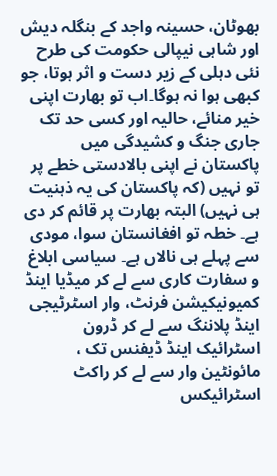بھوٹان، حسینہ واجد کے بنگلہ دیش اور شاہی نیپالی حکومت کی طرح نئی دہلی کے زیر دست و اثر ہوتا، جو کبھی ہوا نہ ہوگا۔اب تو بھارت اپنی خیر منائے، حالیہ اور کسی حد تک جاری جنگ و کشیدگی میں پاکستان نے اپنی بالادستی خطے پر تو نہیں (کہ پاکستان کی یہ ذہنیت ہی نہیں) البتہ بھارت پر قائم کر دی ہے۔ خطہ تو افغانستان سوا، مودی سے پہلے ہی نالاں ہے۔ سیاسی ابلاغ و سفارت کاری سے لے کر میڈیا اینڈ کمیونیکیشن فرنٹ، وار اسٹرٹیجی اینڈ پلاننگ سے لے کر ڈرون اسٹرائیک اینڈ ڈیفنس تک ، مائونٹین وار سے لے کر راکٹ اسٹرائیکس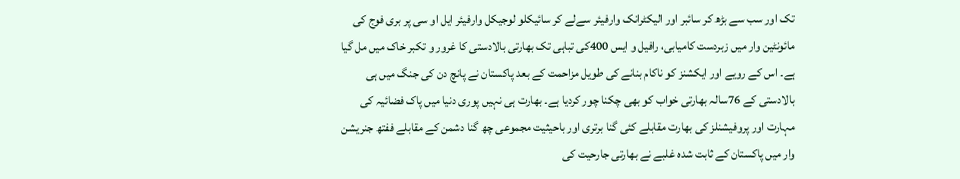تک اور سب سے بڑھ کر سائبر اور الیکٹرانک وارفیئر سےلے کر سائیکلو لوجیکل وارفیئر ایل او سی پر بری فوج کی مائونٹین وار میں زبردست کامیابی، رافیل و ایس 400کی تباہی تک بھارتی بالادستی کا غرور و تکبر خاک میں مل گیا ہے۔ اس کے رویے اور ایکشنز کو ناکام بنانے کی طویل مزاحمت کے بعد پاکستان نے پانچ دن کی جنگ میں ہی بالادستی کے 76سالہ بھارتی خواب کو بھی چکنا چور کردیا ہے۔ بھارت ہی نہیں پوری دنیا میں پاک فضائیہ کی مہارت اور پروفیشنلز کی بھارت مقابلے کئی گنا برتری اور باحیثیت مجموعی چھ گنا دشمن کے مقابلے ففتھ جنریشن وار میں پاکستان کے ثابت شدہ غلبے نے بھارتی جارحیت کی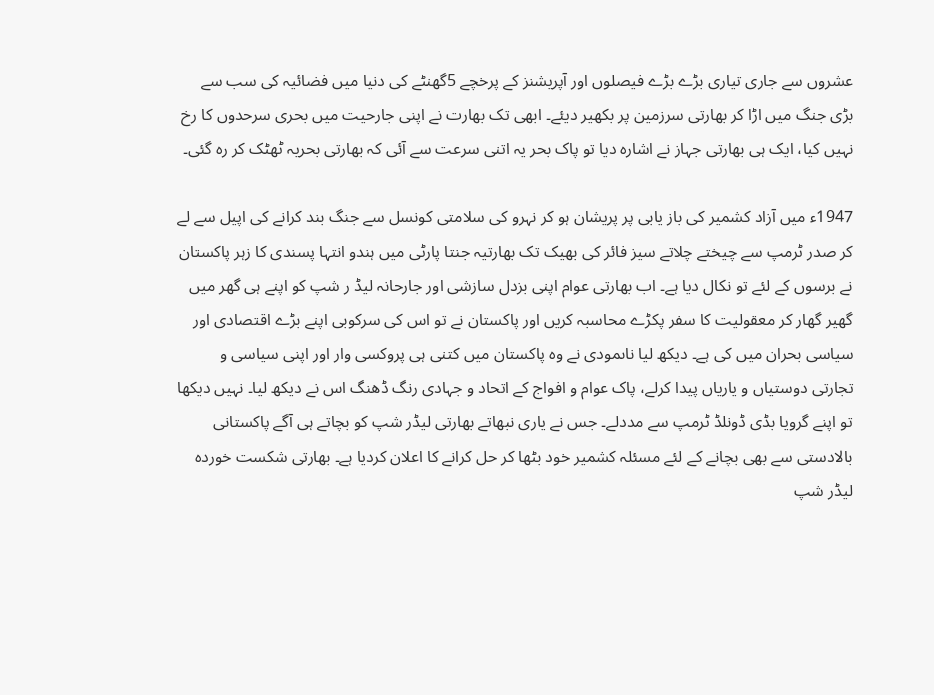عشروں سے جاری تیاری بڑے بڑے فیصلوں اور آپریشنز کے پرخچے 5گھنٹے کی دنیا میں فضائیہ کی سب سے بڑی جنگ میں اڑا کر بھارتی سرزمین پر بکھیر دیئے۔ ابھی تک بھارت نے اپنی جارحیت میں بحری سرحدوں کا رخ نہیں کیا، ایک ہی بھارتی جہاز نے اشارہ دیا تو پاک بحر یہ اتنی سرعت سے آئی کہ بھارتی بحریہ ٹھٹک کر رہ گئی۔

1947ء میں آزاد کشمیر کی باز یابی پر پریشان ہو کر نہرو کی سلامتی کونسل سے جنگ بند کرانے کی اپیل سے لے کر صدر ٹرمپ سے چیختے چلاتے سیز فائر کی بھیک تک بھارتیہ جنتا پارٹی میں ہندو انتہا پسندی کا زہر پاکستان نے برسوں کے لئے تو نکال دیا ہے۔ اب بھارتی عوام اپنی بزدل سازشی اور جارحانہ لیڈ ر شپ کو اپنے ہی گھر میں گھیر گھار کر معقولیت کا سفر پکڑے محاسبہ کریں اور پاکستان نے تو اس کی سرکوبی اپنے بڑے اقتصادی اور سیاسی بحران میں کی ہے۔ دیکھ لیا ناںمودی نے وہ پاکستان میں کتنی ہی پروکسی وار اور اپنی سیاسی و تجارتی دوستیاں و یاریاں پیدا کرلے، پاک عوام و افواج کے اتحاد و جہادی رنگ ڈھنگ اس نے دیکھ لیا۔ نہیں دیکھا تو اپنے گرویا بڈی ڈونلڈ ٹرمپ سے مددلے۔ جس نے یاری نبھاتے بھارتی لیڈر شپ کو بچاتے ہی آگے پاکستانی بالادستی سے بھی بچانے کے لئے مسئلہ کشمیر خود بٹھا کر حل کرانے کا اعلان کردیا ہے۔ بھارتی شکست خوردہ لیڈر شپ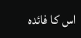اس کا فائدہ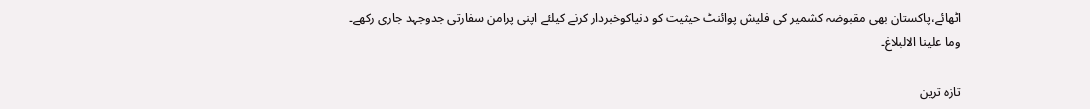اٹھائے،پاکستان بھی مقبوضہ کشمیر کی فلیش پوائنٹ حیثیت کو دنیاکوخبردار کرنے کیلئے اپنی پرامن سفارتی جدوجہد جاری رکھے۔ وما علینا الالبلاغ۔

تازہ ترین